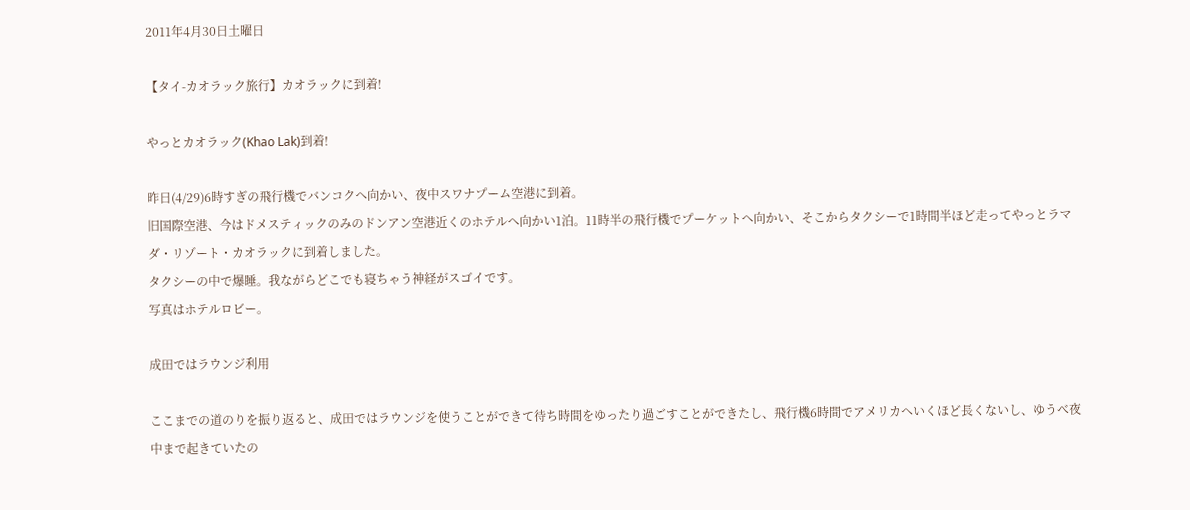2011年4月30日土曜日

【タイ-カオラック旅行】カオラックに到着!

やっとカオラック(Khao Lak)到着!

昨日(4/29)6時すぎの飛行機でバンコクへ向かい、夜中スワナプーム空港に到着。
旧国際空港、今はドメスティックのみのドンアン空港近くのホテルへ向かい1泊。11時半の飛行機でプーケットへ向かい、そこからタクシーで1時間半ほど走ってやっとラマダ・リゾート・カオラックに到着しました。
タクシーの中で爆睡。我ながらどこでも寝ちゃう神経がスゴイです。
写真はホテルロビー。

成田ではラウンジ利用

ここまでの道のりを振り返ると、成田ではラウンジを使うことができて待ち時間をゆったり過ごすことができたし、飛行機6時間でアメリカへいくほど長くないし、ゆうべ夜中まで起きていたの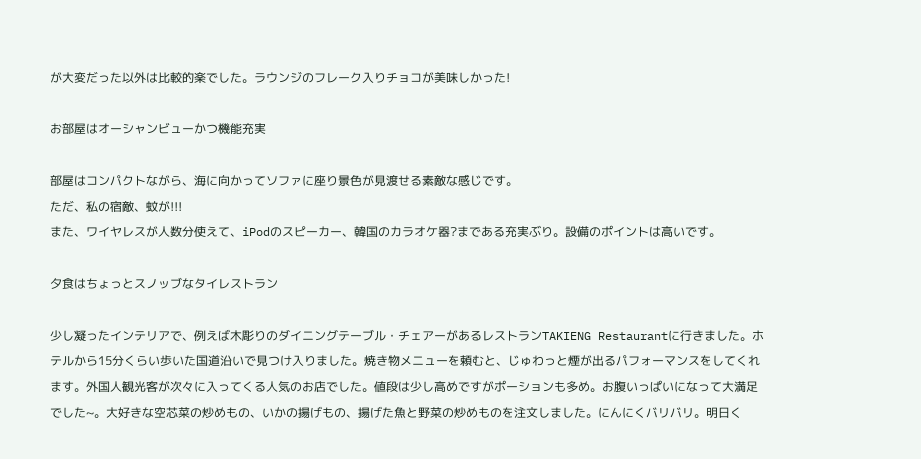が大変だった以外は比較的楽でした。ラウンジのフレーク入りチョコが美味しかった!

お部屋はオーシャンビューかつ機能充実

部屋はコンパクトながら、海に向かってソファに座り景色が見渡せる素敵な感じです。
ただ、私の宿敵、蚊が!!!
また、ワイヤレスが人数分使えて、iPodのスピーカー、韓国のカラオケ器?まである充実ぶり。設備のポイントは高いです。

夕食はちょっとスノッブなタイレストラン

少し凝ったインテリアで、例えば木彫りのダイニングテーブル・チェアーがあるレストランTAKIENG Restaurantに行きました。ホテルから15分くらい歩いた国道沿いで見つけ入りました。焼き物メニューを頼むと、じゅわっと煙が出るパフォーマンスをしてくれます。外国人観光客が次々に入ってくる人気のお店でした。値段は少し高めですがポーションも多め。お腹いっぱいになって大満足でした~。大好きな空芯菜の炒めもの、いかの揚げもの、揚げた魚と野菜の炒めものを注文しました。にんにくバリバリ。明日く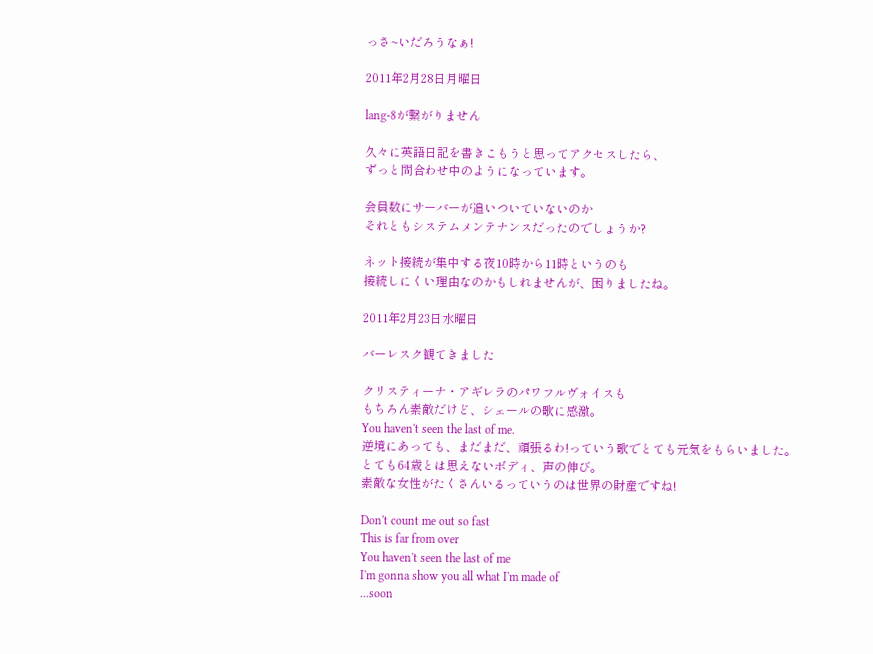っさ~いだろうなぁ!

2011年2月28日月曜日

lang-8が繋がりません

久々に英語日記を書きこもうと思ってアクセスしたら、
ずっと問合わせ中のようになっています。

会員数にサーバーが追いついていないのか
それともシステムメンテナンスだったのでしょうか?

ネット接続が集中する夜10時から11時というのも
接続しにくい理由なのかもしれませんが、困りましたね。

2011年2月23日水曜日

バーレスク観てきました

クリスティーナ・アギレラのパワフルヴォイスも
もちろん素敵だけど、シェールの歌に感激。
You haven't seen the last of me.
逆境にあっても、まだまだ、頑張るわ!っていう歌でとても元気をもらいました。
とても64歳とは思えないボディ、声の伸び。
素敵な女性がたくさんいるっていうのは世界の財産ですね!

Don't count me out so fast
This is far from over
You haven't seen the last of me
I'm gonna show you all what I'm made of
...soon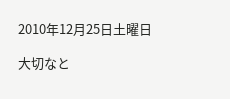2010年12月25日土曜日

大切なと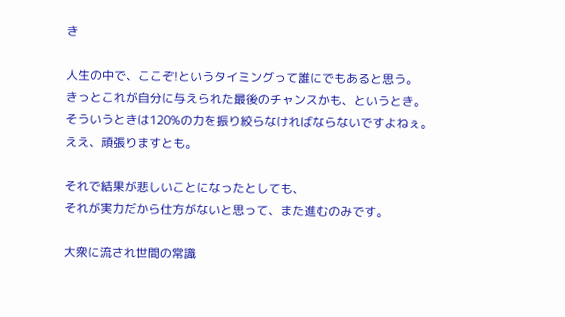き

人生の中で、ここぞ!というタイミングって誰にでもあると思う。
きっとこれが自分に与えられた最後のチャンスかも、というとき。
そういうときは120%の力を振り絞らなければならないですよねぇ。
ええ、頑張りますとも。

それで結果が悲しいことになったとしても、
それが実力だから仕方がないと思って、また進むのみです。

大衆に流され世間の常識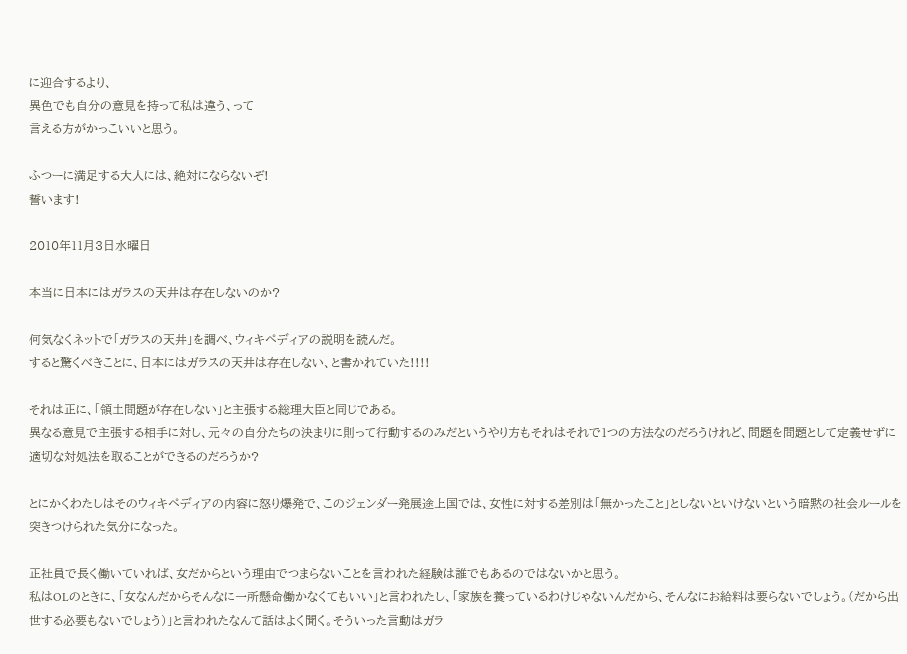に迎合するより、
異色でも自分の意見を持って私は違う、って
言える方がかっこいいと思う。

ふつーに満足する大人には、絶対にならないぞ!
誓います!

2010年11月3日水曜日

本当に日本にはガラスの天井は存在しないのか?

何気なくネットで「ガラスの天井」を調べ、ウィキペディアの説明を読んだ。
すると驚くべきことに、日本にはガラスの天井は存在しない、と書かれていた!!!!

それは正に、「領土問題が存在しない」と主張する総理大臣と同じである。
異なる意見で主張する相手に対し、元々の自分たちの決まりに則って行動するのみだというやり方もそれはそれで1つの方法なのだろうけれど、問題を問題として定義せずに適切な対処法を取ることができるのだろうか?

とにかくわたしはそのウィキペディアの内容に怒り爆発で、このジェンダー発展途上国では、女性に対する差別は「無かったこと」としないといけないという暗黙の社会ルールを突きつけられた気分になった。

正社員で長く働いていれば、女だからという理由でつまらないことを言われた経験は誰でもあるのではないかと思う。
私はOLのときに、「女なんだからそんなに一所懸命働かなくてもいい」と言われたし、「家族を養っているわけじゃないんだから、そんなにお給料は要らないでしょう。(だから出世する必要もないでしょう)」と言われたなんて話はよく聞く。そういった言動はガラ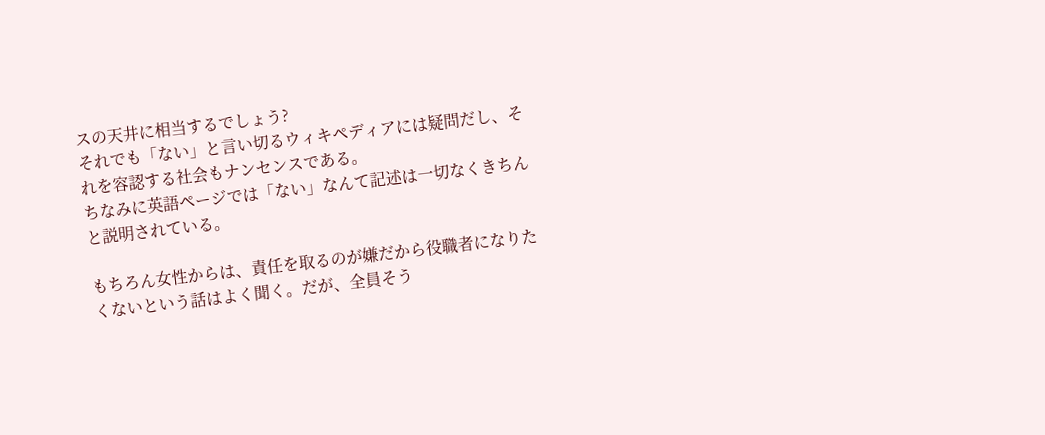スの天井に相当するでしょう?
それでも「ない」と言い切るウィキペディアには疑問だし、それを容認する社会もナンセンスである。
ちなみに英語ページでは「ない」なんて記述は一切なくきちんと説明されている。

もちろん女性からは、責任を取るのが嫌だから役職者になりたくないという話はよく聞く。だが、全員そう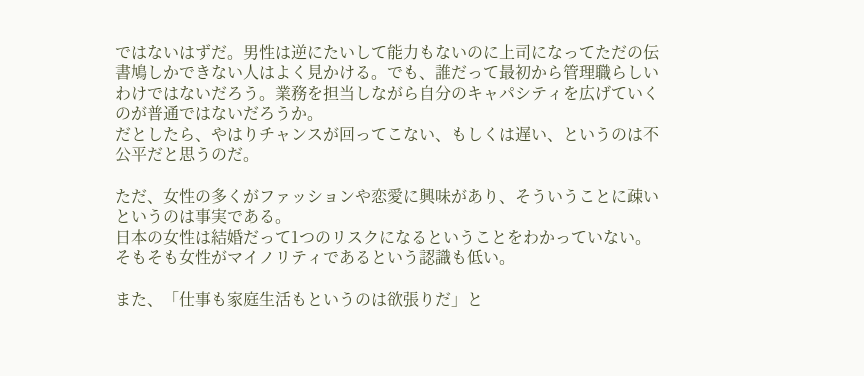ではないはずだ。男性は逆にたいして能力もないのに上司になってただの伝書鳩しかできない人はよく見かける。でも、誰だって最初から管理職らしいわけではないだろう。業務を担当しながら自分のキャパシティを広げていくのが普通ではないだろうか。
だとしたら、やはりチャンスが回ってこない、もしくは遅い、というのは不公平だと思うのだ。

ただ、女性の多くがファッションや恋愛に興味があり、そういうことに疎いというのは事実である。
日本の女性は結婚だって1つのリスクになるということをわかっていない。
そもそも女性がマイノリティであるという認識も低い。

また、「仕事も家庭生活もというのは欲張りだ」と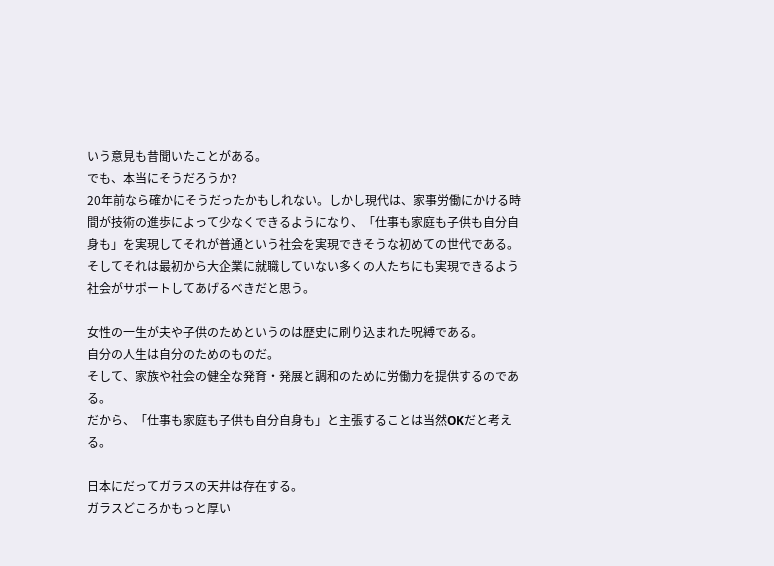いう意見も昔聞いたことがある。
でも、本当にそうだろうか?
20年前なら確かにそうだったかもしれない。しかし現代は、家事労働にかける時間が技術の進歩によって少なくできるようになり、「仕事も家庭も子供も自分自身も」を実現してそれが普通という社会を実現できそうな初めての世代である。そしてそれは最初から大企業に就職していない多くの人たちにも実現できるよう社会がサポートしてあげるべきだと思う。

女性の一生が夫や子供のためというのは歴史に刷り込まれた呪縛である。
自分の人生は自分のためのものだ。
そして、家族や社会の健全な発育・発展と調和のために労働力を提供するのである。
だから、「仕事も家庭も子供も自分自身も」と主張することは当然OKだと考える。

日本にだってガラスの天井は存在する。
ガラスどころかもっと厚い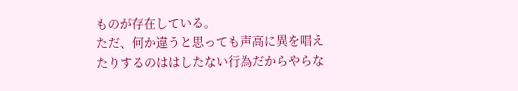ものが存在している。
ただ、何か違うと思っても声高に異を唱えたりするのははしたない行為だからやらな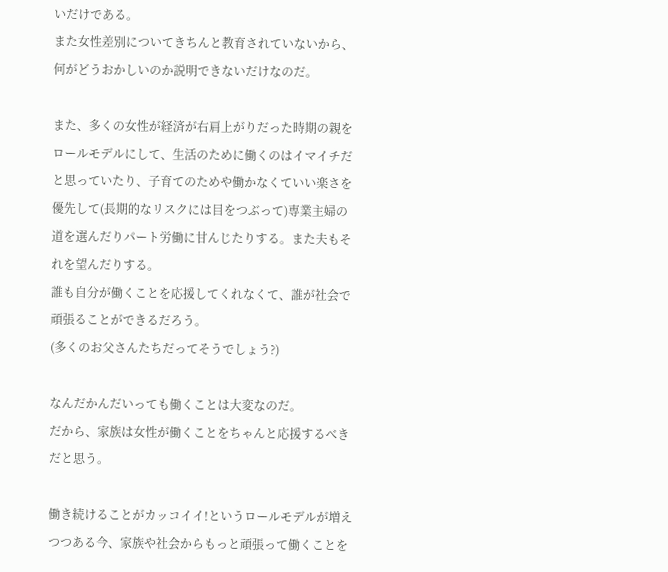いだけである。
また女性差別についてきちんと教育されていないから、何がどうおかしいのか説明できないだけなのだ。

また、多くの女性が経済が右肩上がりだった時期の親をロールモデルにして、生活のために働くのはイマイチだと思っていたり、子育てのためや働かなくていい楽さを優先して(長期的なリスクには目をつぶって)専業主婦の道を選んだりパート労働に甘んじたりする。また夫もそれを望んだりする。
誰も自分が働くことを応援してくれなくて、誰が社会で頑張ることができるだろう。
(多くのお父さんたちだってそうでしょう?)

なんだかんだいっても働くことは大変なのだ。
だから、家族は女性が働くことをちゃんと応援するべきだと思う。

働き続けることがカッコイイ!というロールモデルが増えつつある今、家族や社会からもっと頑張って働くことを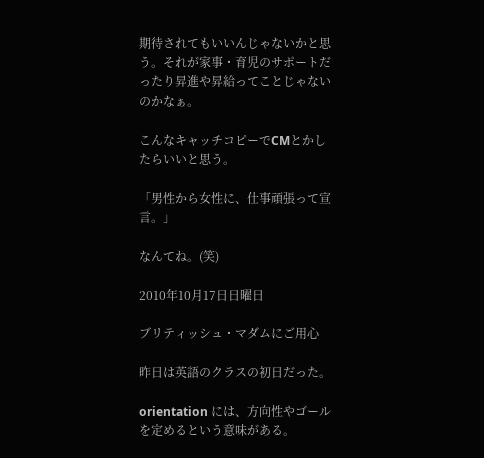期待されてもいいんじゃないかと思う。それが家事・育児のサポートだったり昇進や昇給ってことじゃないのかなぁ。

こんなキャッチコピーでCMとかしたらいいと思う。

「男性から女性に、仕事頑張って宣言。」

なんてね。(笑)

2010年10月17日日曜日

ブリティッシュ・マダムにご用心

昨日は英語のクラスの初日だった。

orientation には、方向性やゴールを定めるという意味がある。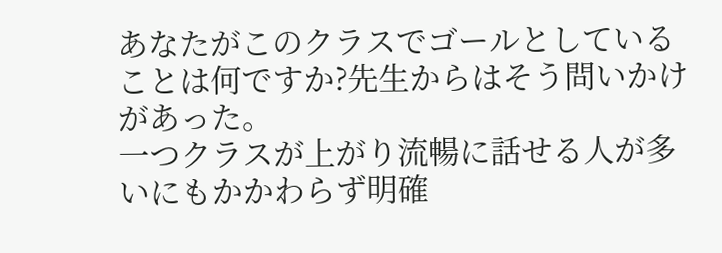あなたがこのクラスでゴールとしていることは何ですか?先生からはそう問いかけがあった。
一つクラスが上がり流暢に話せる人が多いにもかかわらず明確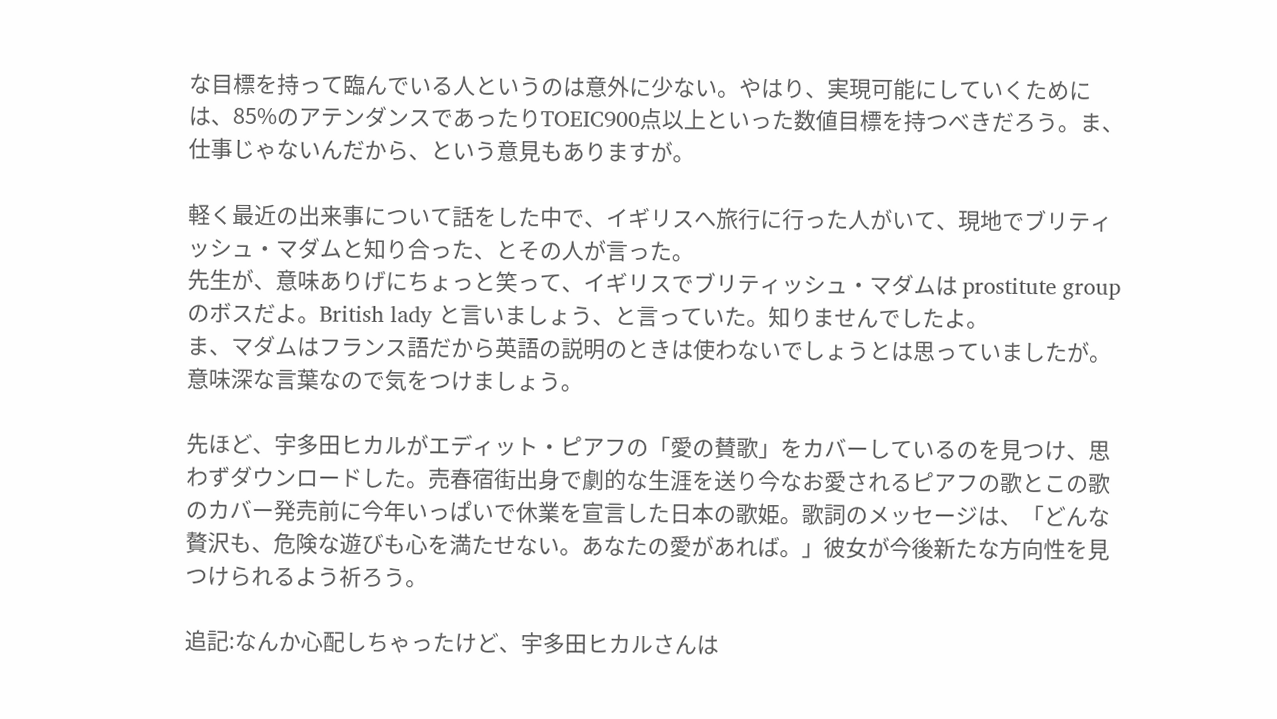な目標を持って臨んでいる人というのは意外に少ない。やはり、実現可能にしていくためには、85%のアテンダンスであったりTOEIC900点以上といった数値目標を持つべきだろう。ま、仕事じゃないんだから、という意見もありますが。

軽く最近の出来事について話をした中で、イギリスへ旅行に行った人がいて、現地でブリティッシュ・マダムと知り合った、とその人が言った。
先生が、意味ありげにちょっと笑って、イギリスでブリティッシュ・マダムは prostitute group のボスだよ。British lady と言いましょう、と言っていた。知りませんでしたよ。
ま、マダムはフランス語だから英語の説明のときは使わないでしょうとは思っていましたが。意味深な言葉なので気をつけましょう。

先ほど、宇多田ヒカルがエディット・ピアフの「愛の賛歌」をカバーしているのを見つけ、思わずダウンロードした。売春宿街出身で劇的な生涯を送り今なお愛されるピアフの歌とこの歌のカバー発売前に今年いっぱいで休業を宣言した日本の歌姫。歌詞のメッセージは、「どんな贅沢も、危険な遊びも心を満たせない。あなたの愛があれば。」彼女が今後新たな方向性を見つけられるよう祈ろう。

追記:なんか心配しちゃったけど、宇多田ヒカルさんは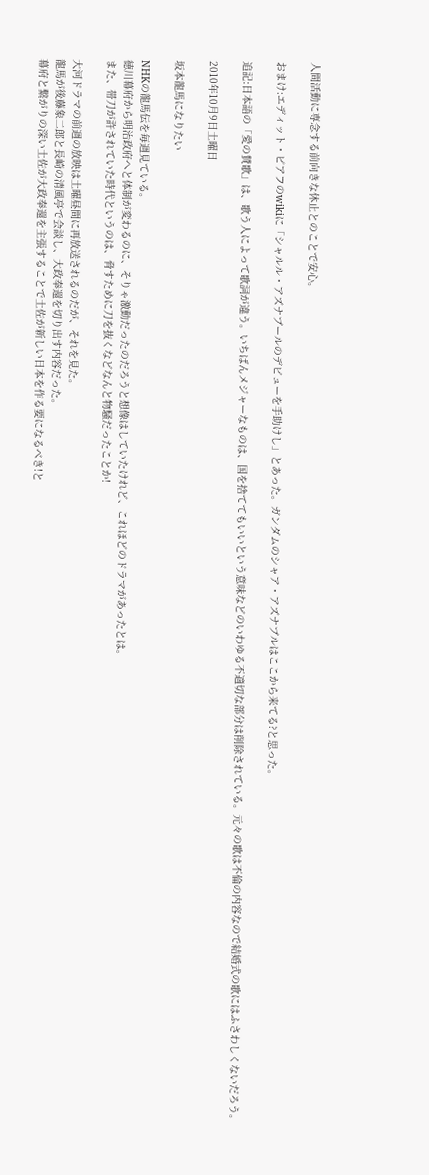人間活動に専念する前向きな休止とのことで安心。

おまけ:エディット・ピアフのwikiに「シャルル・アズナブールのデビューを手助けし」とあった。ガンダムのシャア・アズナブルはここから来てる?と思った。

追記:日本語の「愛の賛歌」は、歌う人によって歌詞が違う。いちばんメジャーなものは、国を捨ててもいいという意味などのいわゆる不適切な部分は削除されている。元々の歌は不倫の内容なので結婚式の歌にはふさわしくないだろう。

2010年10月9日土曜日

坂本龍馬になりたい

NHKの龍馬伝を毎週見ている。
徳川幕府から明治政府へと体制が変わるのに、そりゃ激動だったのだろうと想像はしていたけれど、これほどのドラマがあったとは。
また、帯刀が許されていた時代というのは、脅すために刀を抜くなどなんと物騒だったことか!

大河ドラマの前週の放映は土曜昼間に再放送されるのだが、それを見た。
龍馬が後藤象二郎と長崎の清風亭で会談し、大政奉還を切り出す内容だった。
幕府と繋がりの深い土佐が大政奉還を主張することで土佐が新しい日本を作る要になるべき!と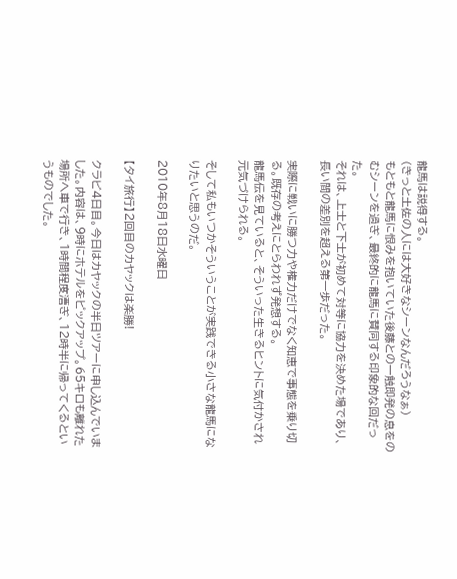龍馬は説得する。
(きっと土佐の人には大好きなシーンなんだろうなぁ)
もともと龍馬に恨みを抱いていた後藤との一触即発の息をのむシーンを過ぎ、最終的に龍馬に賛同する印象的な回だった。
それは、上士と下士が初めて対等に協力を決めた場であり、長い間の差別を超える第一歩だった。

実際に戦いに勝つ力や権力だけでなく知恵で事態を乗り切る。既存の考えにとらわれず発想する。
龍馬伝を見ていると、そういった生きるヒントに気付かされ元気づけられる。

そして私もいつかそういうことが実践できる小さな龍馬になりたいと思うのだ。

2010年8月18日水曜日

【タイ旅行】2回目のカヤックは楽勝!

クラビ4日目。今日はカヤックの半日ツアーに申し込んでいました。内容は、9時にホテルをピックアップ。65キロも離れた場所へ車で行き、1時間程度漕ぎ、12時半に帰ってくるというものでした。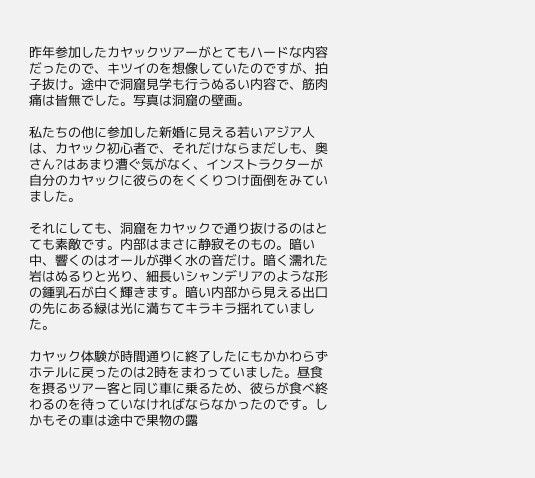昨年参加したカヤックツアーがとてもハードな内容だったので、キツイのを想像していたのですが、拍子抜け。途中で洞窟見学も行うぬるい内容で、筋肉痛は皆無でした。写真は洞窟の壁画。

私たちの他に参加した新婚に見える若いアジア人は、カヤック初心者で、それだけならまだしも、奥さん?はあまり漕ぐ気がなく、インストラクターが自分のカヤックに彼らのをくくりつけ面倒をみていました。

それにしても、洞窟をカヤックで通り抜けるのはとても素敵です。内部はまさに静寂そのもの。暗い中、響くのはオールが弾く水の音だけ。暗く濡れた岩はぬるりと光り、細長いシャンデリアのような形の鍾乳石が白く輝きます。暗い内部から見える出口の先にある緑は光に満ちてキラキラ揺れていました。

カヤック体験が時間通りに終了したにもかかわらずホテルに戻ったのは2時をまわっていました。昼食を摂るツアー客と同じ車に乗るため、彼らが食べ終わるのを待っていなければならなかったのです。しかもその車は途中で果物の露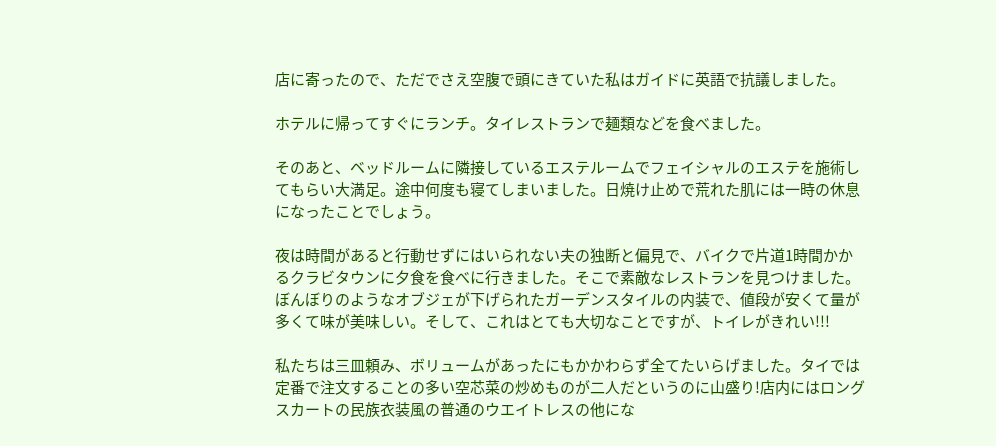店に寄ったので、ただでさえ空腹で頭にきていた私はガイドに英語で抗議しました。

ホテルに帰ってすぐにランチ。タイレストランで麺類などを食べました。

そのあと、ベッドルームに隣接しているエステルームでフェイシャルのエステを施術してもらい大満足。途中何度も寝てしまいました。日焼け止めで荒れた肌には一時の休息になったことでしょう。

夜は時間があると行動せずにはいられない夫の独断と偏見で、バイクで片道1時間かかるクラビタウンに夕食を食べに行きました。そこで素敵なレストランを見つけました。ぼんぼりのようなオブジェが下げられたガーデンスタイルの内装で、値段が安くて量が多くて味が美味しい。そして、これはとても大切なことですが、トイレがきれい!!!

私たちは三皿頼み、ボリュームがあったにもかかわらず全てたいらげました。タイでは定番で注文することの多い空芯菜の炒めものが二人だというのに山盛り!店内にはロングスカートの民族衣装風の普通のウエイトレスの他にな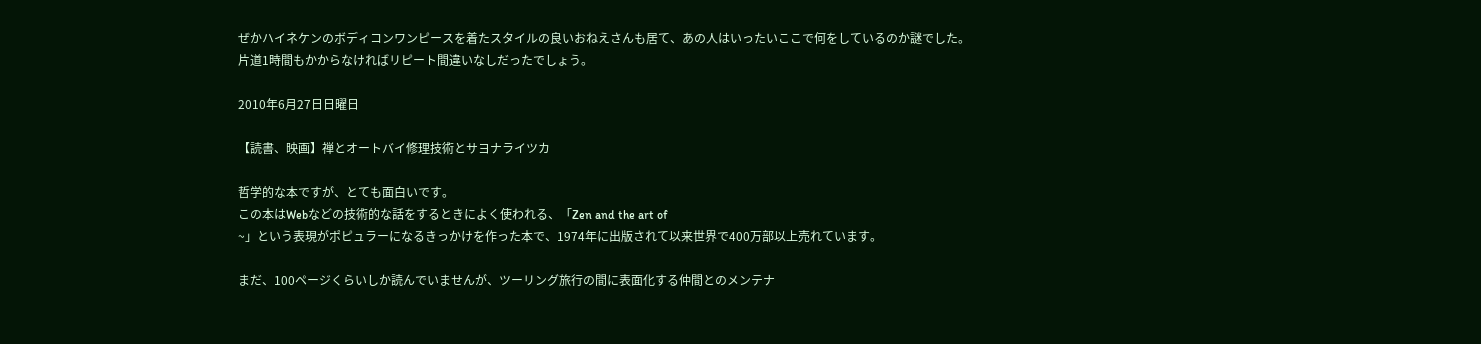ぜかハイネケンのボディコンワンピースを着たスタイルの良いおねえさんも居て、あの人はいったいここで何をしているのか謎でした。
片道1時間もかからなければリピート間違いなしだったでしょう。

2010年6月27日日曜日

【読書、映画】禅とオートバイ修理技術とサヨナライツカ

哲学的な本ですが、とても面白いです。
この本はWebなどの技術的な話をするときによく使われる、「Zen and the art of
~」という表現がポピュラーになるきっかけを作った本で、1974年に出版されて以来世界で400万部以上売れています。

まだ、100ページくらいしか読んでいませんが、ツーリング旅行の間に表面化する仲間とのメンテナ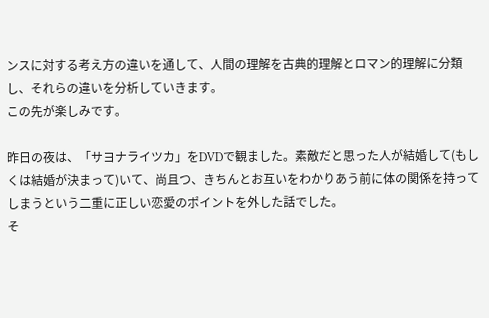ンスに対する考え方の違いを通して、人間の理解を古典的理解とロマン的理解に分類し、それらの違いを分析していきます。
この先が楽しみです。

昨日の夜は、「サヨナライツカ」をDVDで観ました。素敵だと思った人が結婚して(もしくは結婚が決まって)いて、尚且つ、きちんとお互いをわかりあう前に体の関係を持ってしまうという二重に正しい恋愛のポイントを外した話でした。
そ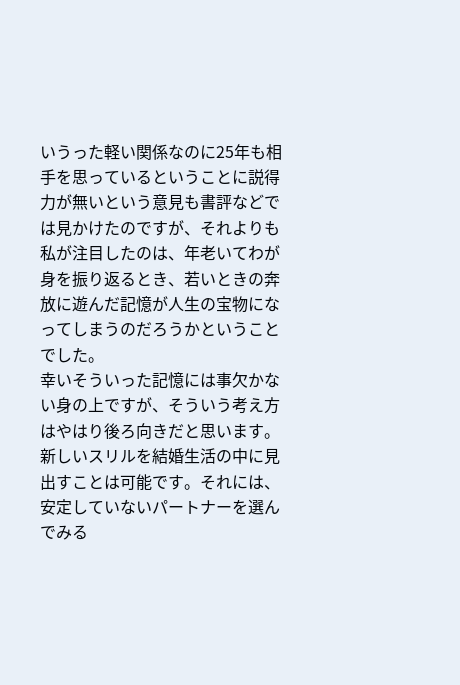いうった軽い関係なのに25年も相手を思っているということに説得力が無いという意見も書評などでは見かけたのですが、それよりも私が注目したのは、年老いてわが身を振り返るとき、若いときの奔放に遊んだ記憶が人生の宝物になってしまうのだろうかということでした。
幸いそういった記憶には事欠かない身の上ですが、そういう考え方はやはり後ろ向きだと思います。
新しいスリルを結婚生活の中に見出すことは可能です。それには、安定していないパートナーを選んでみる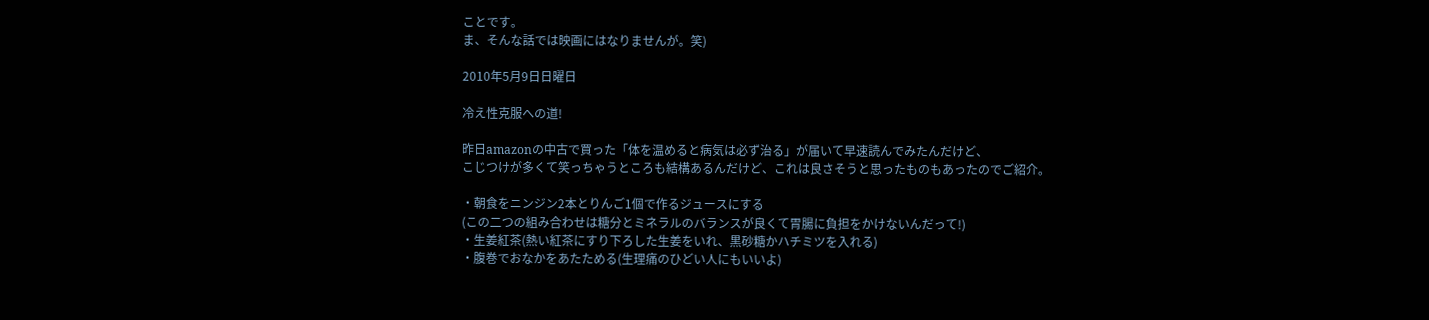ことです。
ま、そんな話では映画にはなりませんが。笑)

2010年5月9日日曜日

冷え性克服への道!

昨日amazonの中古で買った「体を温めると病気は必ず治る」が届いて早速読んでみたんだけど、
こじつけが多くて笑っちゃうところも結構あるんだけど、これは良さそうと思ったものもあったのでご紹介。

・朝食をニンジン2本とりんご1個で作るジュースにする
(この二つの組み合わせは糖分とミネラルのバランスが良くて胃腸に負担をかけないんだって!)
・生姜紅茶(熱い紅茶にすり下ろした生姜をいれ、黒砂糖かハチミツを入れる)
・腹巻でおなかをあたためる(生理痛のひどい人にもいいよ)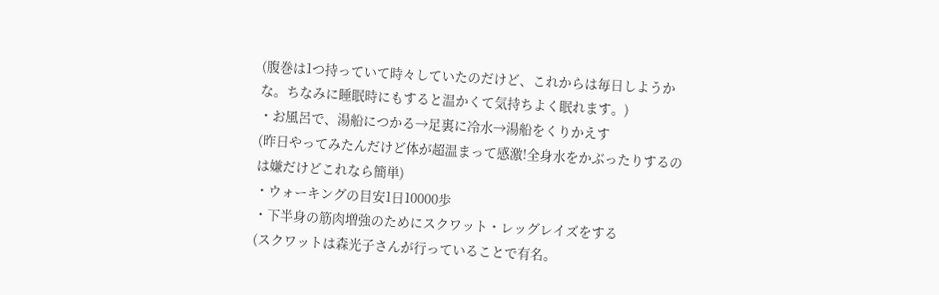(腹巻は1つ持っていて時々していたのだけど、これからは毎日しようかな。ちなみに睡眠時にもすると温かくて気持ちよく眠れます。)
・お風呂で、湯船につかる→足裏に冷水→湯船をくりかえす
(昨日やってみたんだけど体が超温まって感激!全身水をかぶったりするのは嫌だけどこれなら簡単)
・ウォーキングの目安1日10000歩
・下半身の筋肉増強のためにスクワット・レッグレイズをする
(スクワットは森光子さんが行っていることで有名。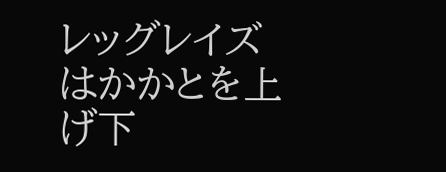レッグレイズはかかとを上げ下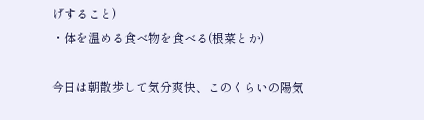げすること)
・体を温める食べ物を食べる(根菜とか)

今日は朝散歩して気分爽快、このくらいの陽気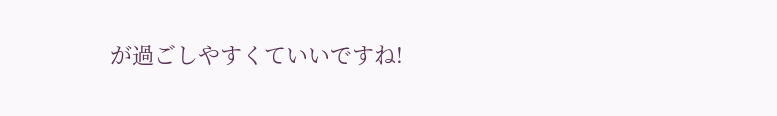が過ごしやすくていいですね!